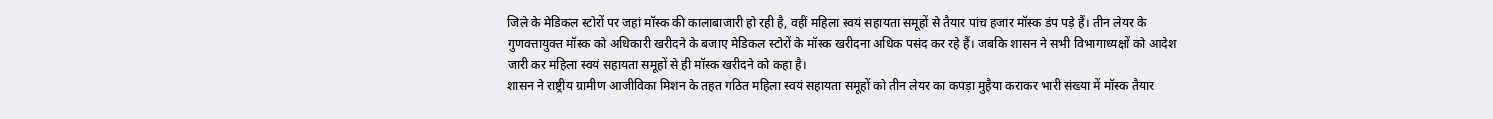जिले के मेडिकल स्टोरों पर जहां मॉस्क की कालाबाजारी हो रही है, वहीं महिला स्वयं सहायता समूहों से तैयार पांच हजार मॉस्क डंप पड़े हैं। तीन लेयर के गुणवत्तायुक्त मॉस्क को अधिकारी खरीदने के बजाए मेडिकल स्टोरों के मॉस्क खरीदना अधिक पसंद कर रहे हैं। जबकि शासन ने सभी विभागाध्यक्षों को आदेश जारी कर महिला स्वयं सहायता समूहों से ही मॉस्क खरीदने को कहा है।
शासन ने राष्ट्रीय ग्रामीण आजीविका मिशन के तहत गठित महिला स्वयं सहायता समूहों को तीन लेयर का कपड़ा मुहैया कराकर भारी संख्या में मॉस्क तैयार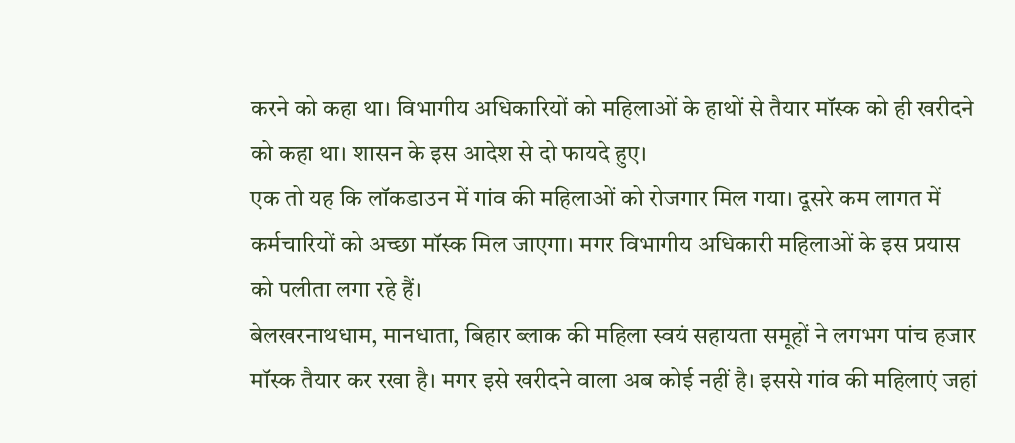करने को कहा था। विभागीय अधिकारियों को महिलाओं के हाथों से तैयार मॉस्क को ही खरीदने को कहा था। शासन के इस आदेश से दो फायदे हुए।
एक तो यह कि लॉकडाउन में गांव की महिलाओं को रोजगार मिल गया। दूसरे कम लागत में कर्मचारियों को अच्छा मॉस्क मिल जाएगा। मगर विभागीय अधिकारी महिलाओं के इस प्रयास को पलीता लगा रहे हैं।
बेलखरनाथधाम, मानधाता, बिहार ब्लाक की महिला स्वयं सहायता समूहों ने लगभग पांच हजार मॉस्क तैयार कर रखा है। मगर इसे खरीदने वाला अब कोई नहीं है। इससे गांव की महिलाएं जहां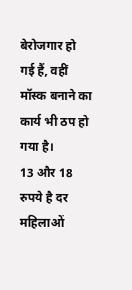बेरोजगार हो गई हैं, वहीं मॉस्क बनाने का कार्य भी ठप हो गया है।
13 और 18 रुपये है दर
महिलाओं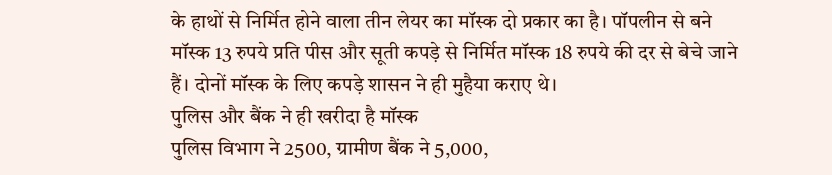के हाथों से निर्मित होने वाला तीन लेयर का मॉस्क दो प्रकार का है। पॉपलीन से बने मॉस्क 13 रुपये प्रति पीस और सूती कपड़े से निर्मित मॉस्क 18 रुपये की दर से बेचे जाने हैं। दोनों मॉस्क के लिए कपड़े शासन ने ही मुहैया कराए थे।
पुलिस और बैंक ने ही खरीदा है मॉस्क
पुलिस विभाग ने 2500, ग्रामीण बैंक ने 5,000,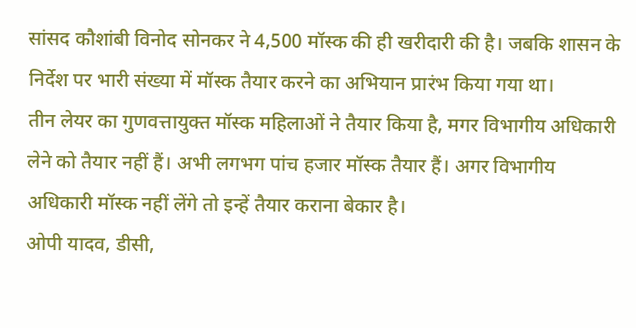सांसद कौशांबी विनोद सोनकर ने 4,500 मॉस्क की ही खरीदारी की है। जबकि शासन के निर्देश पर भारी संख्या में मॉस्क तैयार करने का अभियान प्रारंभ किया गया था।
तीन लेयर का गुणवत्तायुक्त मॉस्क महिलाओं ने तैयार किया है, मगर विभागीय अधिकारी लेने को तैयार नहीं हैं। अभी लगभग पांच हजार मॉस्क तैयार हैं। अगर विभागीय अधिकारी मॉस्क नहीं लेंगे तो इन्हें तैयार कराना बेकार है।
ओपी यादव, डीसी,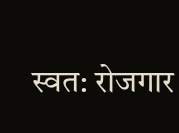स्वत: रोजगार